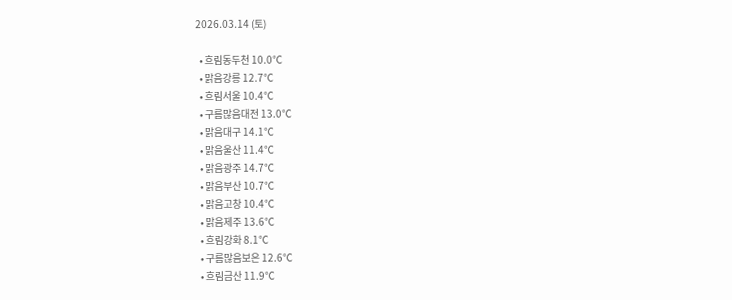2026.03.14 (토)

  • 흐림동두천 10.0℃
  • 맑음강릉 12.7℃
  • 흐림서울 10.4℃
  • 구름많음대전 13.0℃
  • 맑음대구 14.1℃
  • 맑음울산 11.4℃
  • 맑음광주 14.7℃
  • 맑음부산 10.7℃
  • 맑음고창 10.4℃
  • 맑음제주 13.6℃
  • 흐림강화 8.1℃
  • 구름많음보은 12.6℃
  • 흐림금산 11.9℃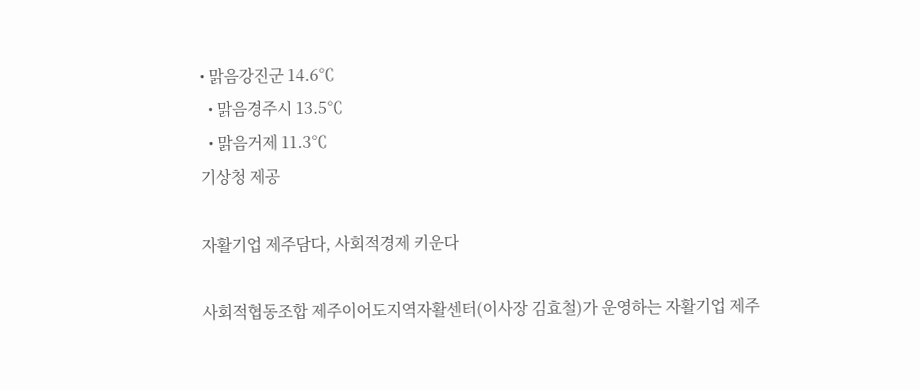• 맑음강진군 14.6℃
  • 맑음경주시 13.5℃
  • 맑음거제 11.3℃
기상청 제공

자활기업 제주담다, 사회적경제 키운다

사회적협동조합 제주이어도지역자활센터(이사장 김효철)가 운영하는 자활기업 제주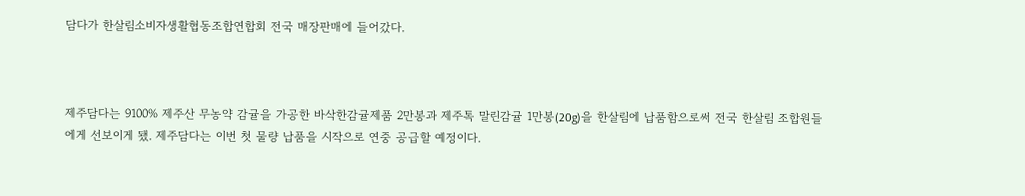담다가 한살림소비자생활협동조합연합회 전국 매장판매에 들어갔다.



제주담다는 9100% 제주산 무농약 감귤을 가공한 바삭한감귤제품 2만봉과 제주톡 말린감귤 1만봉(20g)을 한살림에 납품함으로써 전국 한살림 조합원들에게 선보이게 됐. 제주담다는 이번 첫 물량 납품을 시작으로 연중 공급할 예정이다.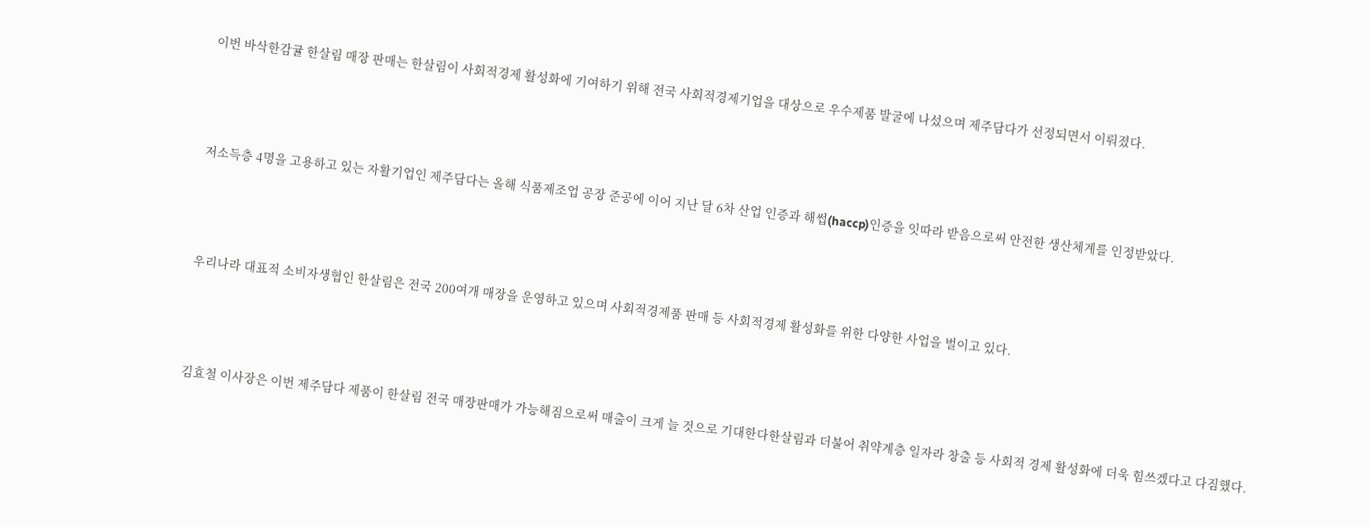이번 바삭한감귤 한살림 매장 판매는 한살림이 사회적경제 활성화에 기여하기 위해 전국 사회적경제기업을 대상으로 우수제품 발굴에 나섰으며 제주담다가 선정되면서 이뤄졌다.



저소득층 4명을 고용하고 있는 자활기업인 제주담다는 올해 식품제조업 공장 준공에 이어 지난 달 6차 산업 인증과 해썹(haccp)인증을 잇따라 받음으로써 안전한 생산체계를 인정받았다.



우리나라 대표적 소비자생협인 한살림은 전국 200여개 매장을 운영하고 있으며 사회적경제품 판매 등 사회적경제 활성화를 위한 다양한 사업을 벌이고 있다.



김효철 이사장은 이번 제주담다 제품이 한살림 전국 매장판매가 가능해짐으로써 매출이 크게 늘 것으로 기대한다한살림과 더불어 취약계층 일자라 창출 등 사회적 경제 활성화에 더욱 힘쓰겠다고 다짐했다.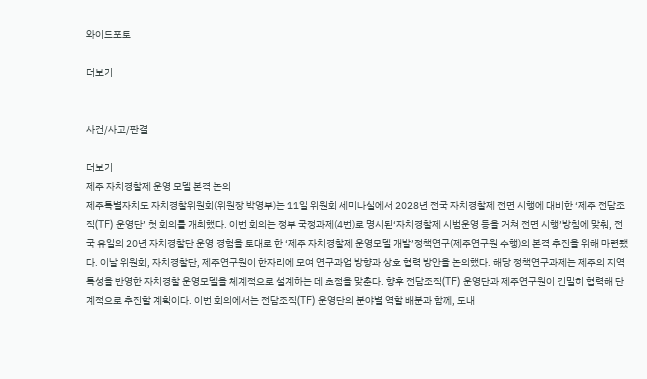와이드포토

더보기


사건/사고/판결

더보기
제주 자치경찰제 운영 모델 본격 논의
제주특별자치도 자치경찰위원회(위원장 박영부)는 11일 위원회 세미나실에서 2028년 전국 자치경찰제 전면 시행에 대비한 ‘제주 전담조직(TF) 운영단’ 첫 회의를 개최했다. 이번 회의는 정부 국정과제(4번)로 명시된‘자치경찰제 시범운영 등을 거쳐 전면 시행’방침에 맞춰, 전국 유일의 20년 자치경찰단 운영 경험을 토대로 한 ‘제주 자치경찰제 운영모델 개발’정책연구(제주연구원 수행)의 본격 추진을 위해 마련됐다. 이날 위원회, 자치경찰단, 제주연구원이 한자리에 모여 연구과업 방향과 상호 협력 방안을 논의했다. 해당 정책연구과제는 제주의 지역 특성을 반영한 자치경찰 운영모델을 체계적으로 설계하는 데 초점을 맞춘다. 향후 전담조직(TF) 운영단과 제주연구원이 긴밀히 협력해 단계적으로 추진할 계획이다. 이번 회의에서는 전담조직(TF) 운영단의 분야별 역할 배분과 함께, 도내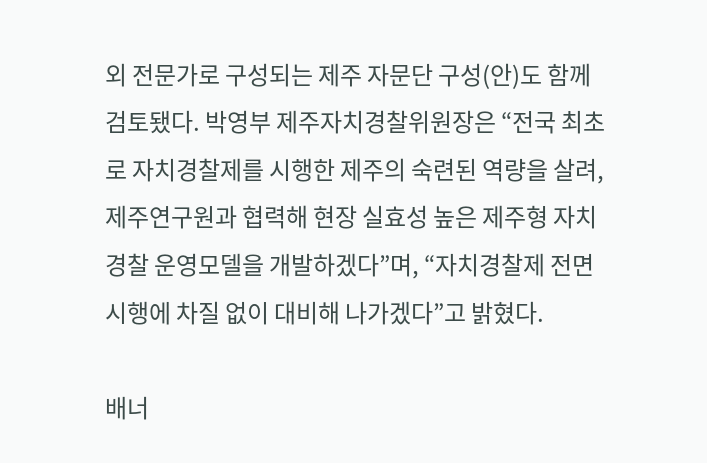외 전문가로 구성되는 제주 자문단 구성(안)도 함께 검토됐다. 박영부 제주자치경찰위원장은 “전국 최초로 자치경찰제를 시행한 제주의 숙련된 역량을 살려, 제주연구원과 협력해 현장 실효성 높은 제주형 자치경찰 운영모델을 개발하겠다”며, “자치경찰제 전면시행에 차질 없이 대비해 나가겠다”고 밝혔다.

배너